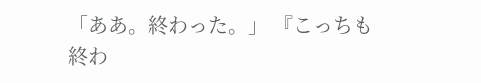「ああ。終わった。」 『こっちも終わ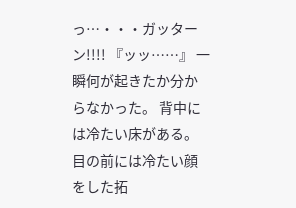っ…・・・ガッターン!!!! 『ッッ……』 一瞬何が起きたか分からなかった。 背中には冷たい床がある。 目の前には冷たい顔をした拓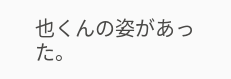也くんの姿があった。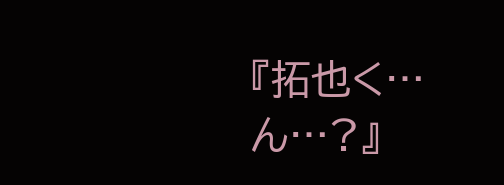『拓也く…ん…?』